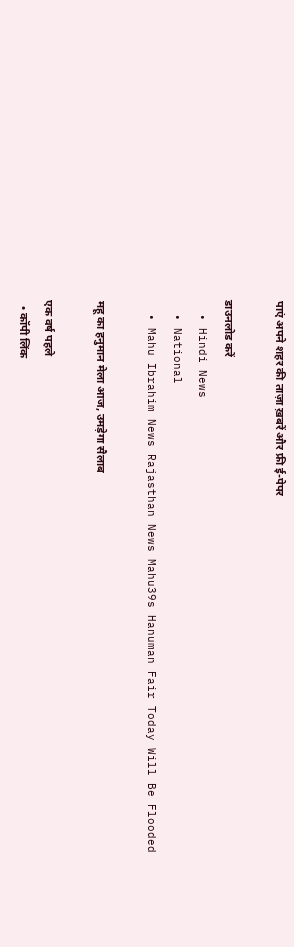पाएं अपने शहर की ताज़ा ख़बरें और फ्री ई-पेपर

डाउनलोड करें
  • Hindi News
  • National
  • Mahu Ibrahim News Rajasthan News Mahu39s Hanuman Fair Today Will Be Flooded

महू का हनुमान मेला आज, उमड़ेगा सैलाब

एक वर्ष पहले
  • कॉपी लिंक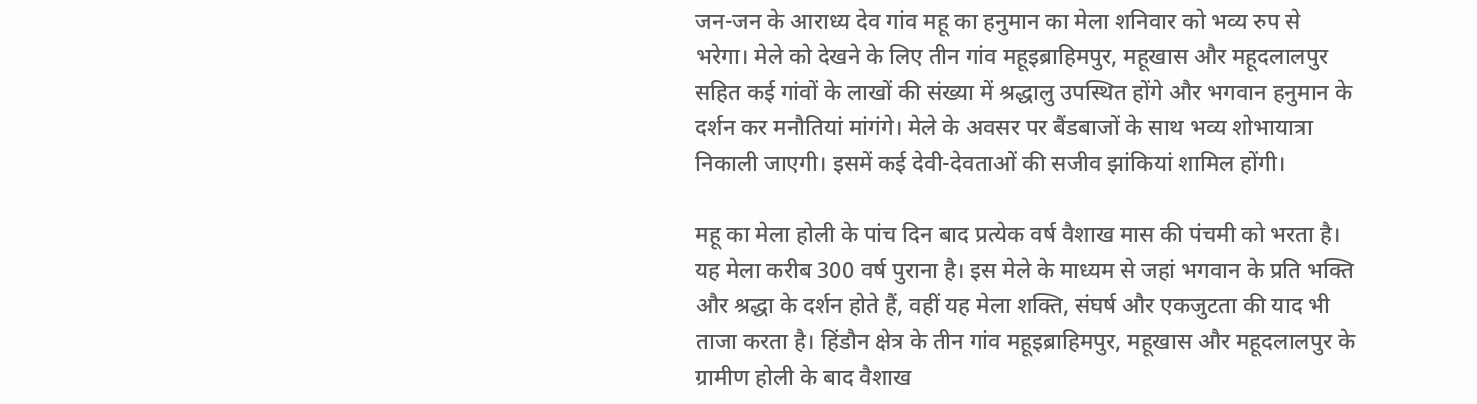जन-जन के आराध्य देव गांव महू का हनुमान का मेला शनिवार को भव्य रुप से भरेगा। मेले को देखने के लिए तीन गांव महूइब्राहिमपुर, महूखास और महूदलालपुर सहित कई गांवों के लाखों की संख्या में श्रद्धालु उपस्थित होंगे और भगवान हनुमान के दर्शन कर मनौतियां मांगंगे। मेले के अवसर पर बैंडबाजों के साथ भव्य शोभायात्रा निकाली जाएगी। इसमें कई देवी-देवताओं की सजीव झांकियां शामिल होंगी।

महू का मेला होली के पांच दिन बाद प्रत्येक वर्ष वैशाख मास की पंचमी को भरता है। यह मेला करीब 300 वर्ष पुराना है। इस मेले के माध्यम से जहां भगवान के प्रति भक्ति और श्रद्धा के दर्शन होते हैं, वहीं यह मेला शक्ति, संघर्ष और एकजुटता की याद भी ताजा करता है। हिंडौन क्षेत्र के तीन गांव महूइब्राहिमपुर, महूखास और महूदलालपुर के ग्रामीण होली के बाद वैशाख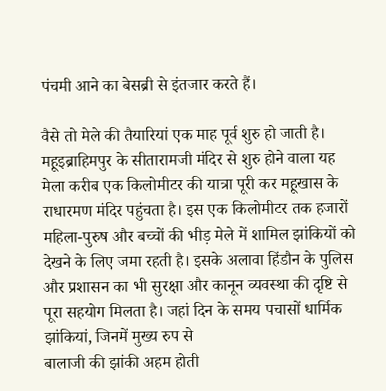पंचमी आने का बेसब्री से इंतजार करते हैं।

वैसे तो मेले की तैयारियां एक माह पूर्व शुरु हो जाती है। महूइब्राहिमपुर के सीतारामजी मंदिर से शुरु होने वाला यह मेला करीब एक किलोमीटर की यात्रा पूरी कर महूखास के राधारमण मंदिर पहुंचता है। इस एक किलोमीटर तक हजारों महिला-पुरुष और बच्चों की भीड़ मेले में शामिल झांकियों को देखने के लिए जमा रहती है। इसके अलावा हिंडौन के पुलिस और प्रशासन का भी सुरक्षा और कानून व्यवस्था की दृष्टि से पूरा सहयोग मिलता है। जहां दिन के समय पचासों धार्मिक झांकियां, जिनमें मुख्य रुप से
बालाजी की झांकी अहम होती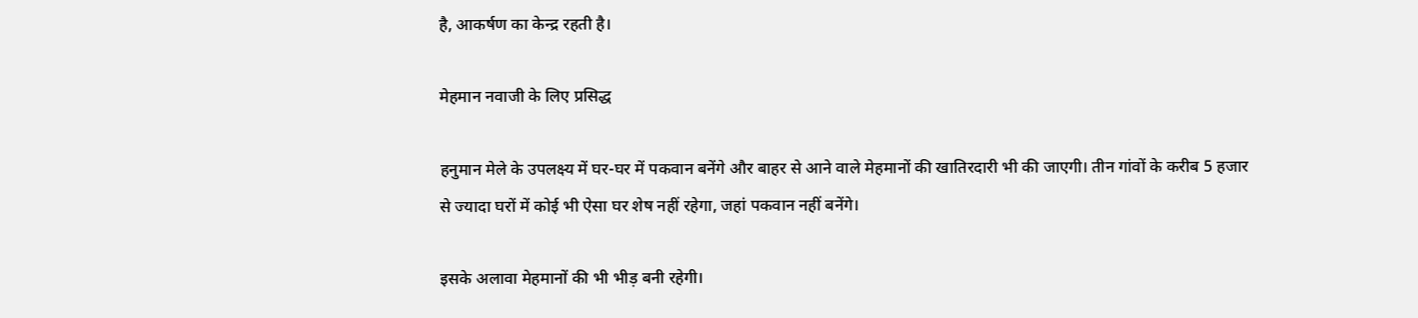है, आकर्षण का केन्द्र रहती है।

मेहमान नवाजी के लिए प्रसिद्ध

हनुमान मेले के उपलक्ष्य में घर-घर में पकवान बनेंगे और बाहर से आने वाले मेहमानों की खातिरदारी भी की जाएगी। तीन गांवों के करीब 5 हजार से ज्यादा घरों में कोई भी ऐसा घर शेष नहीं रहेगा, जहां पकवान नहीं बनेंगे।

इसके अलावा मेहमानों की भी भीड़ बनी रहेगी।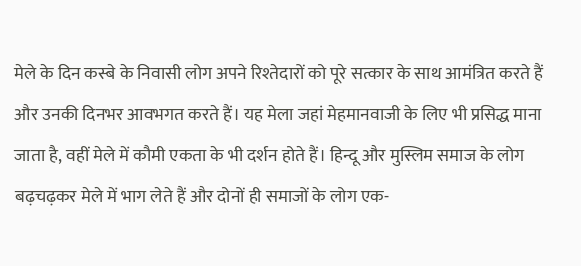मेले के दिन कस्बे के निवासी लोग अपने रिश्तेदारों को पूरे सत्कार के साथ आमंत्रित करते हैं और उनकी दिनभर आवभगत करते हैं। यह मेला जहां मेहमानवाजी के लिए भी प्रसिद्ध माना जाता है, वहीं मेले में कौमी एकता के भी दर्शन होते हैं। हिन्दू और मुस्लिम समाज के लोग बढ़चढ़कर मेले में भाग लेते हैं और दोनों ही समाजों के लोग एक-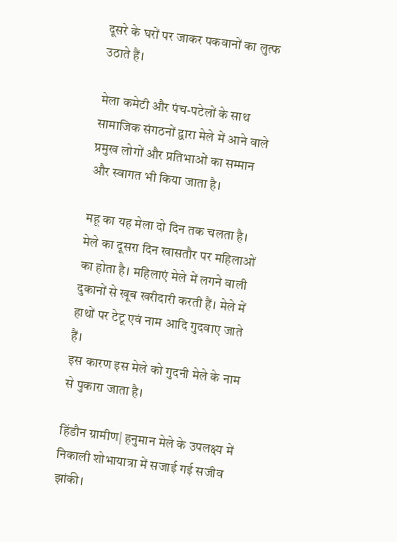दूसरे के घरों पर जाकर पकवानों का लुत्फ उठाते हैं।

मेला कमेटी और पंच-पटेलों के साथ सामाजिक संगठनों द्वारा मेले में आने वाले प्रमुख लोगों और प्रतिभाओं का सम्मान और स्वागत भी किया जाता है।

महू का यह मेला दो दिन तक चलता है। मेले का दूसरा दिन खासतौर पर महिलाओं का होता है। महिलाएं मेले में लगने वाली दुकानों से खूब खरीदारी करती हैं। मेले में हाथों पर टेटू एवं नाम आदि गुदवाए जाते हैं।
इस कारण इस मेले को गुदनी मेले के नाम से पुकारा जाता है।

हिंडौन ग्रामीण| हनुमान मेले के उपलक्ष्य में निकाली शोभायात्रा में सजाई गई सजीव झांकी।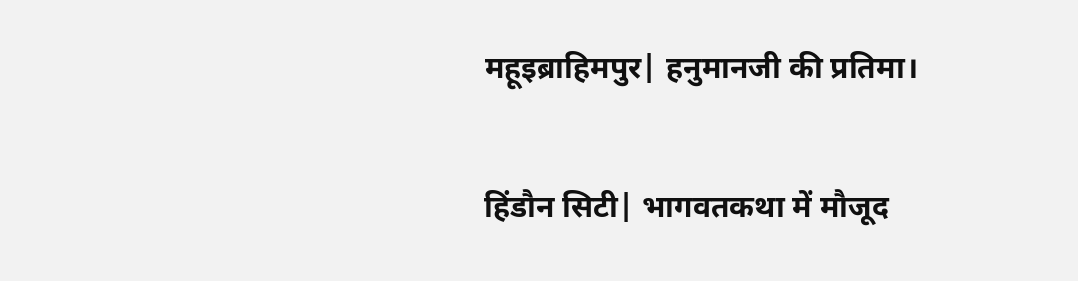महूइब्राहिमपुर| हनुमानजी की प्रतिमा।

हिंडौन सिटी| भागवतकथा में मौजूद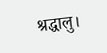श्रद्धालु।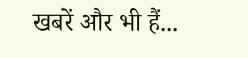खबरें और भी हैं...